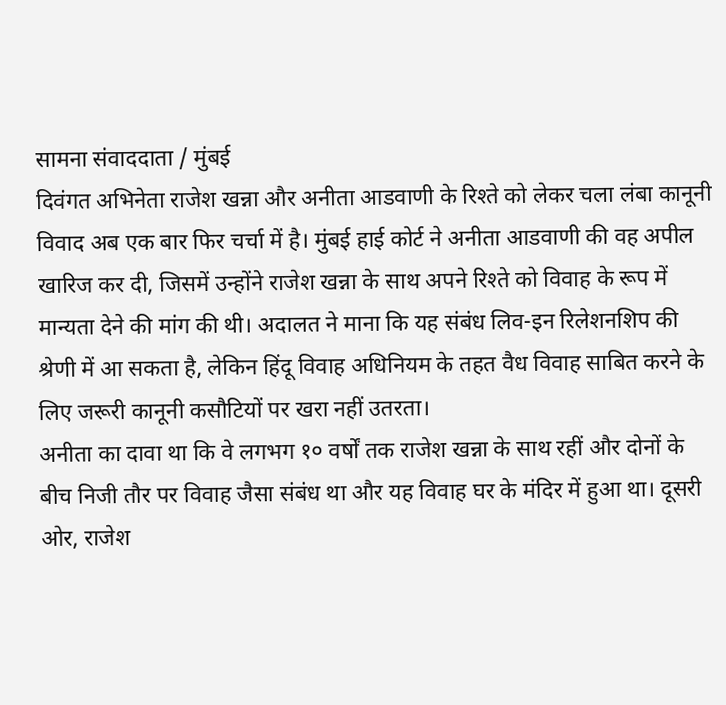सामना संवाददाता / मुंबई
दिवंगत अभिनेता राजेश खन्ना और अनीता आडवाणी के रिश्ते को लेकर चला लंबा कानूनी विवाद अब एक बार फिर चर्चा में है। मुंबई हाई कोर्ट ने अनीता आडवाणी की वह अपील खारिज कर दी, जिसमें उन्होंने राजेश खन्ना के साथ अपने रिश्ते को विवाह के रूप में मान्यता देने की मांग की थी। अदालत ने माना कि यह संबंध लिव-इन रिलेशनशिप की श्रेणी में आ सकता है, लेकिन हिंदू विवाह अधिनियम के तहत वैध विवाह साबित करने के लिए जरूरी कानूनी कसौटियों पर खरा नहीं उतरता।
अनीता का दावा था कि वे लगभग १० वर्षों तक राजेश खन्ना के साथ रहीं और दोनों के बीच निजी तौर पर विवाह जैसा संबंध था और यह विवाह घर के मंदिर में हुआ था। दूसरी ओर, राजेश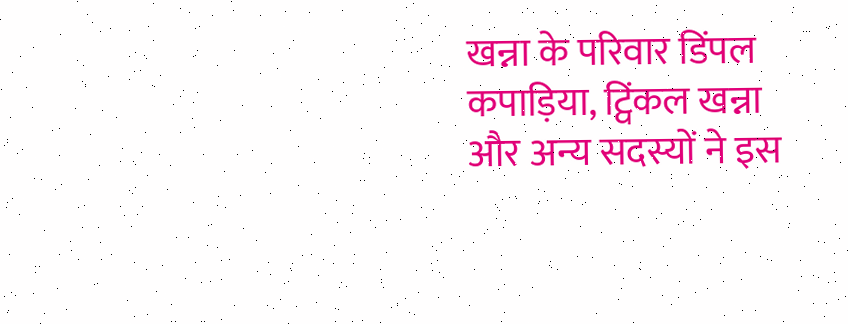खन्ना के परिवार डिंपल कपाड़िया, ट्विंकल खन्ना और अन्य सदस्यों ने इस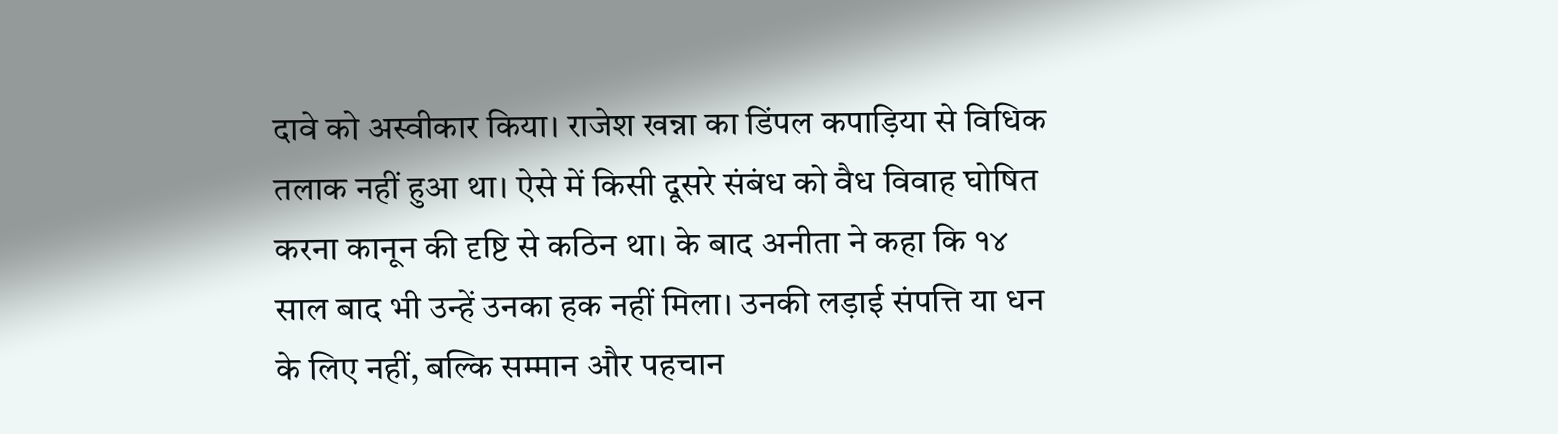दावे को अस्वीकार किया। राजेश खन्ना का डिंपल कपाड़िया से विधिक तलाक नहीं हुआ था। ऐसे में किसी दूसरे संबंध को वैध विवाह घोषित करना कानून की दृष्टि से कठिन था। के बाद अनीता ने कहा कि १४ साल बाद भी उन्हें उनका हक नहीं मिला। उनकी लड़ाई संपत्ति या धन के लिए नहीं, बल्कि सम्मान और पहचान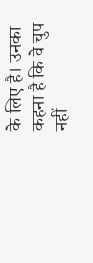के लिए है। उनका कहना है कि वे चुप नहीं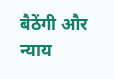बैठेंगी और न्याय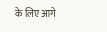के लिए आगे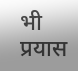भी प्रयास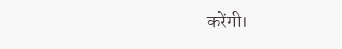करेंगी।